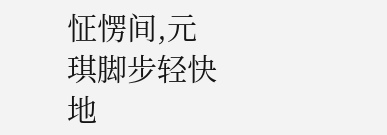怔愣间,元琪脚步轻快地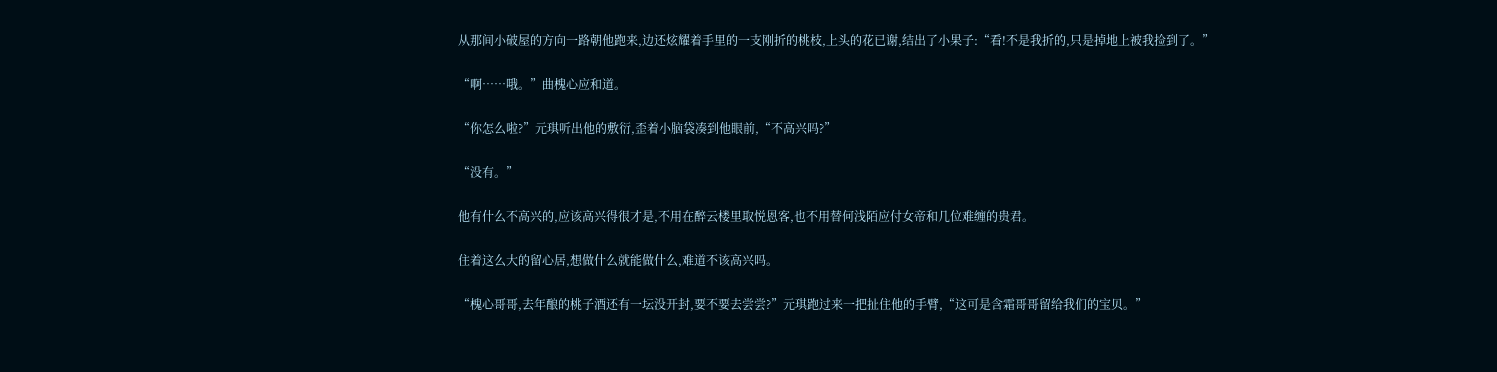从那间小破屋的方向一路朝他跑来,边还炫耀着手里的一支刚折的桃枝,上头的花已谢,结出了小果子:“看!不是我折的,只是掉地上被我捡到了。”

“啊……哦。”曲槐心应和道。

“你怎么啦?”元琪听出他的敷衍,歪着小脑袋凑到他眼前,“不高兴吗?”

“没有。”

他有什么不高兴的,应该高兴得很才是,不用在醉云楼里取悦恩客,也不用替何浅陌应付女帝和几位难缠的贵君。

住着这么大的留心居,想做什么就能做什么,难道不该高兴吗。

“槐心哥哥,去年酿的桃子酒还有一坛没开封,要不要去尝尝?”元琪跑过来一把扯住他的手臂,“这可是含霜哥哥留给我们的宝贝。”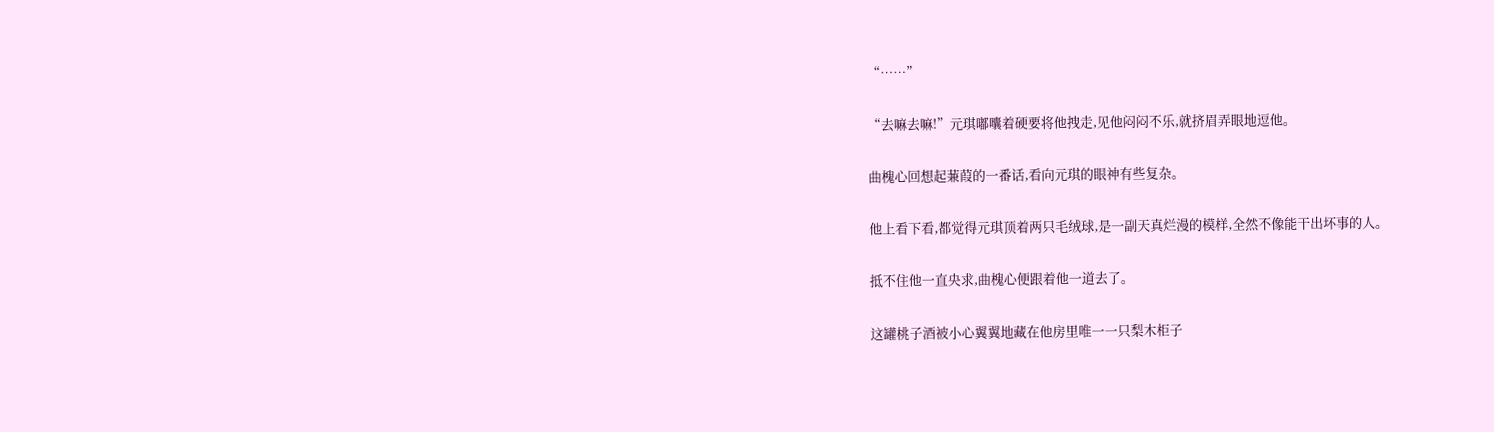“……”

“去嘛去嘛!”元琪嘟囔着硬要将他拽走,见他闷闷不乐,就挤眉弄眼地逗他。

曲槐心回想起蒹葭的一番话,看向元琪的眼神有些复杂。

他上看下看,都觉得元琪顶着两只毛绒球,是一副天真烂漫的模样,全然不像能干出坏事的人。

抵不住他一直央求,曲槐心便跟着他一道去了。

这罐桃子酒被小心翼翼地藏在他房里唯一一只梨木柜子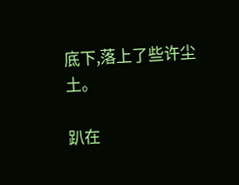底下,落上了些许尘土。

趴在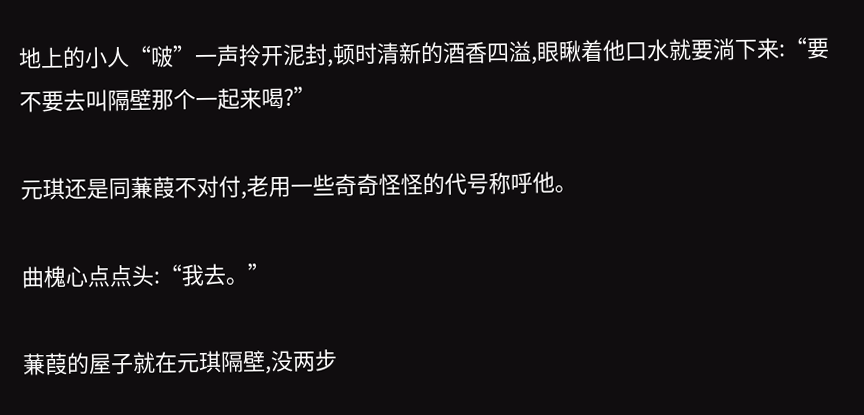地上的小人“啵”一声拎开泥封,顿时清新的酒香四溢,眼瞅着他口水就要淌下来:“要不要去叫隔壁那个一起来喝?”

元琪还是同蒹葭不对付,老用一些奇奇怪怪的代号称呼他。

曲槐心点点头:“我去。”

蒹葭的屋子就在元琪隔壁,没两步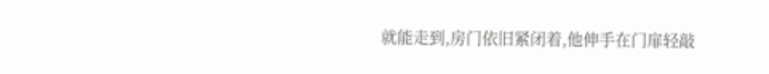就能走到,房门依旧紧闭着,他伸手在门扉轻敲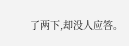了两下,却没人应答。